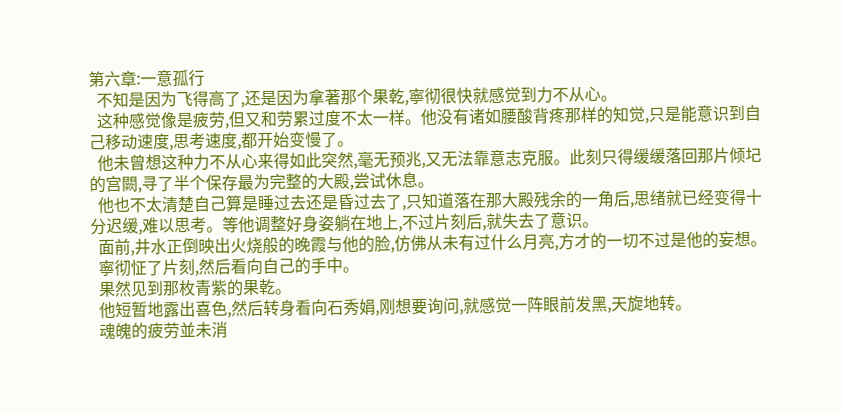第六章:一意孤行
  不知是因为飞得高了,还是因为拿著那个果乾,寧彻很快就感觉到力不从心。
  这种感觉像是疲劳,但又和劳累过度不太一样。他没有诸如腰酸背疼那样的知觉,只是能意识到自己移动速度,思考速度,都开始变慢了。
  他未曾想这种力不从心来得如此突然,毫无预兆,又无法靠意志克服。此刻只得缓缓落回那片倾圮的宫闕,寻了半个保存最为完整的大殿,尝试休息。
  他也不太清楚自己算是睡过去还是昏过去了,只知道落在那大殿残余的一角后,思绪就已经变得十分迟缓,难以思考。等他调整好身姿躺在地上,不过片刻后,就失去了意识。
  面前,井水正倒映出火烧般的晚霞与他的脸,仿佛从未有过什么月亮,方才的一切不过是他的妄想。
  寧彻怔了片刻,然后看向自己的手中。
  果然见到那枚青紫的果乾。
  他短暂地露出喜色,然后转身看向石秀娟,刚想要询问,就感觉一阵眼前发黑,天旋地转。
  魂魄的疲劳並未消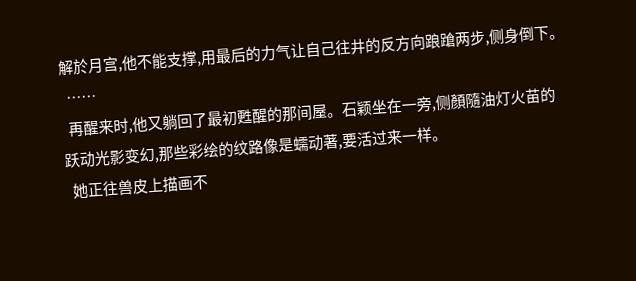解於月宫,他不能支撑,用最后的力气让自己往井的反方向踉蹌两步,侧身倒下。
  ……
  再醒来时,他又躺回了最初甦醒的那间屋。石颖坐在一旁,侧顏隨油灯火苗的跃动光影变幻,那些彩绘的纹路像是蠕动著,要活过来一样。
  她正往兽皮上描画不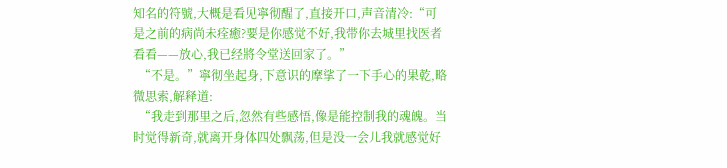知名的符號,大概是看见寧彻醒了,直接开口,声音清冷:“可是之前的病尚未痊癒?要是你感觉不好,我带你去城里找医者看看——放心,我已经將令堂送回家了。”
  “不是。”寧彻坐起身,下意识的摩挲了一下手心的果乾,略微思索,解释道:
  “我走到那里之后,忽然有些感悟,像是能控制我的魂魄。当时觉得新奇,就离开身体四处飘荡,但是没一会儿我就感觉好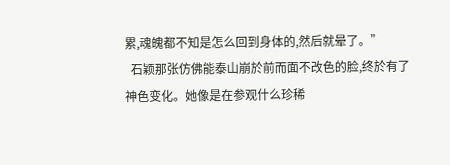累,魂魄都不知是怎么回到身体的,然后就晕了。”
  石颖那张仿佛能泰山崩於前而面不改色的脸,终於有了神色变化。她像是在参观什么珍稀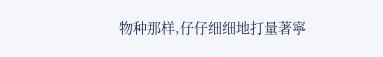物种那样,仔仔细细地打量著寧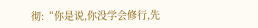彻:“你是说,你没学会修行,先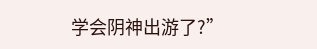学会阴神出游了?”